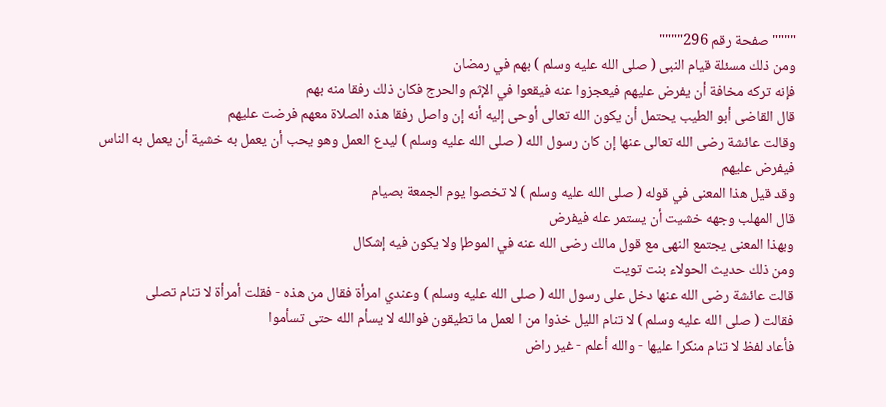""""صفحة رقم 296""""
ومن ذلك مسئلة قيام النبى ( صلى الله عليه وسلم ) بهم في رمضان
فإنه تركه مخافة أن يفرض عليهم فيعجزوا عنه فيقعوا في الإثم والحرج فكان ذلك رفقا منه بهم
قال القاضى أبو الطيب يحتمل أن يكون الله تعالى أوحى إليه أنه إن واصل رفقا هذه الصلاة معهم فرضت عليهم
وقالت عائشة رضى الله تعالى عنها إن كان رسول الله ( صلى الله عليه وسلم ) ليدع العمل وهو يحب أن يعمل به خشية أن يعمل به الناس فيفرض عليهم
وقد قيل هذا المعنى في قوله ( صلى الله عليه وسلم ) لا تخصوا يوم الجمعة بصيام
قال المهلب وجهه خشيت أن يستمر عله فيفرض
وبهذا المعنى يجتمع النهى مع قول مالك رضى الله عنه في الموطإ ولا يكون فيه إشكال
ومن ذلك حديث الحولاء بنت تويت
قالت عائشة رضى الله عنها دخل على رسول الله ( صلى الله عليه وسلم ) وعندي امرأة فقال من هذه - فقلت أمرأة لا تنام تصلى
فقالت ( صلى الله عليه وسلم ) لا تنام الليل خذوا من ا لعمل ما تطيقون فوالله لا يسأم الله حتى تسأموا
فأعاد لفظ لا تنام منكرا عليها - والله أعلم - غير راض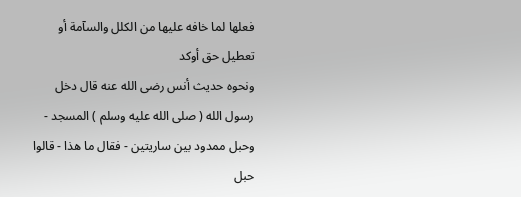فعلها لما خافه عليها من الكلل والسآمة أو تعطيل حق أوكد
ونحوه حديث أنس رضى الله عنه قال دخل رسول الله ( صلى الله عليه وسلم ) المسجد - وحبل ممدود بين ساريتين - فقال ما هذا - قالوا حبل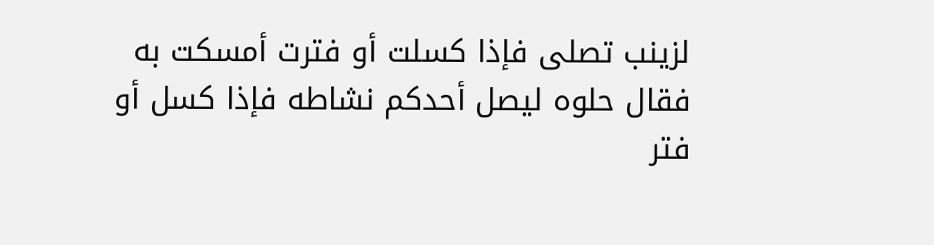لزينب تصلى فإذا كسلت أو فترت أمسكت به
فقال حلوه ليصل أحدكم نشاطه فإذا كسل أو فتر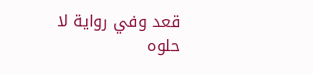قعد وفي رواية لا حلوه